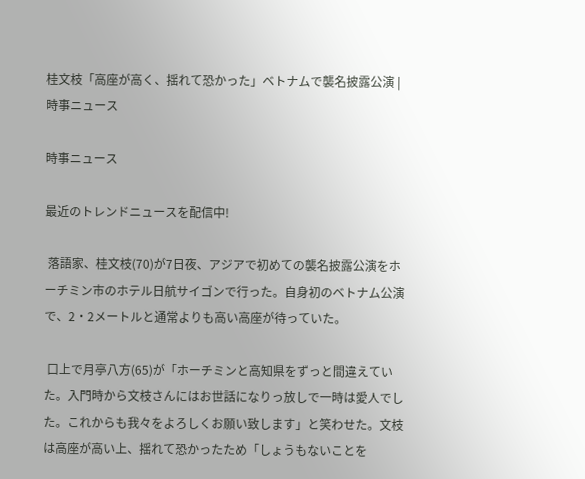桂文枝「高座が高く、揺れて恐かった」ベトナムで襲名披露公演 | 時事ニュース

時事ニュース

最近のトレンドニュースを配信中!

 落語家、桂文枝(70)が7日夜、アジアで初めての襲名披露公演をホーチミン市のホテル日航サイゴンで行った。自身初のベトナム公演で、2・2メートルと通常よりも高い高座が待っていた。

 口上で月亭八方(65)が「ホーチミンと高知県をずっと間違えていた。入門時から文枝さんにはお世話になりっ放しで一時は愛人でした。これからも我々をよろしくお願い致します」と笑わせた。文枝は高座が高い上、揺れて恐かったため「しょうもないことを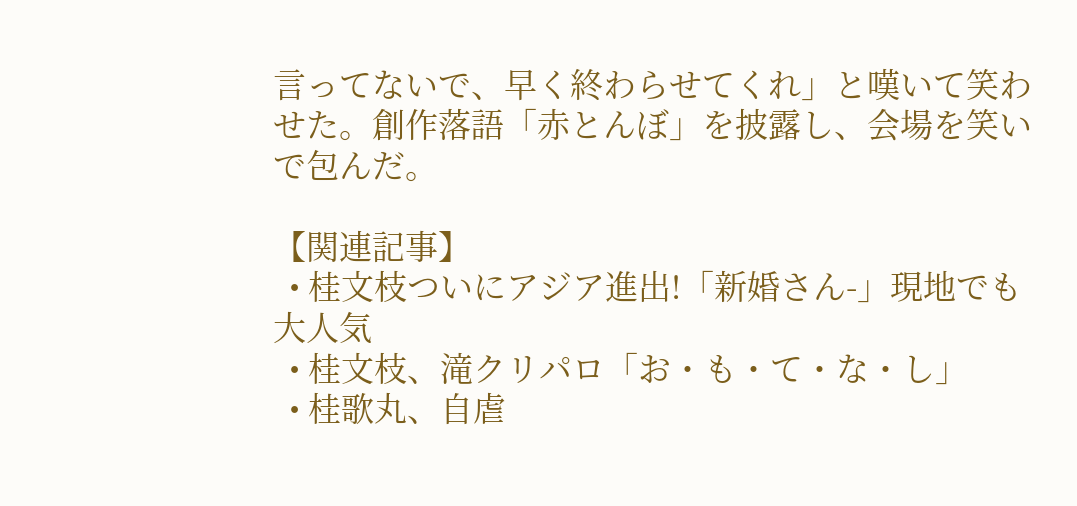言ってないで、早く終わらせてくれ」と嘆いて笑わせた。創作落語「赤とんぼ」を披露し、会場を笑いで包んだ。

【関連記事】
  • 桂文枝ついにアジア進出!「新婚さん-」現地でも大人気
  • 桂文枝、滝クリパロ「お・も・て・な・し」
  • 桂歌丸、自虐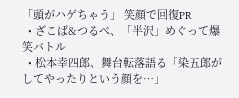「頭がハゲちゃう」 笑顔で回復PR
  • ざこば&つるべ、「半沢」めぐって爆笑バトル
  • 松本幸四郎、舞台転落語る「染五郎がしてやったりという顔を…」